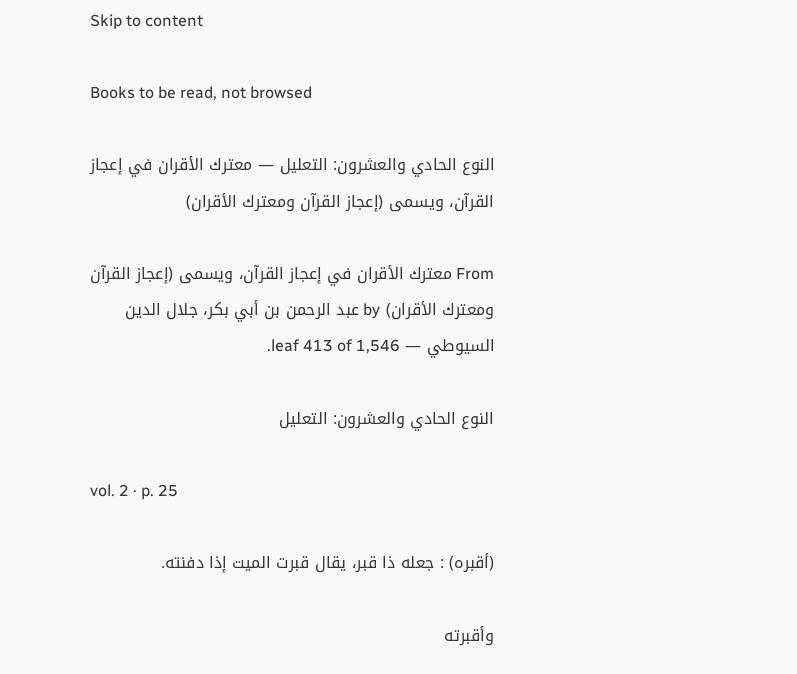Skip to content

Books to be read, not browsed

النوع الحادي والعشرون: التعليل — معترك الأقران في إعجاز القرآن، ويسمى (إعجاز القرآن ومعترك الأقران)

From معترك الأقران في إعجاز القرآن، ويسمى (إعجاز القرآن ومعترك الأقران) by عبد الرحمن بن أبي بكر، جلال الدين السيوطي — leaf 413 of 1,546.

النوع الحادي والعشرون: التعليل

vol. 2 · p. 25

(أقبره) : جعله ذا قبر، يقال قبرت الميت إذا دفنته.

وأقبرته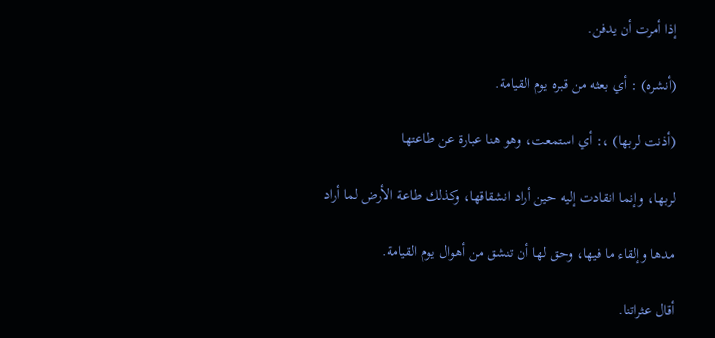إذا أمرت أن يدفن.

(أنشره) : أي بعثه من قبره يوم القيامة.

(أذنت لربها) ،: أي استمعت، وهو هنا عبارة عن طاعتها

لربها، وإنما انقادت إليه حين أراد انشقاقها، وكذلك طاعة الأرض لما أراد

مدها وإلقاء ما فيها، وحق لها أن تنشق من أهوال يوم القيامة.

أقال عثراتنا.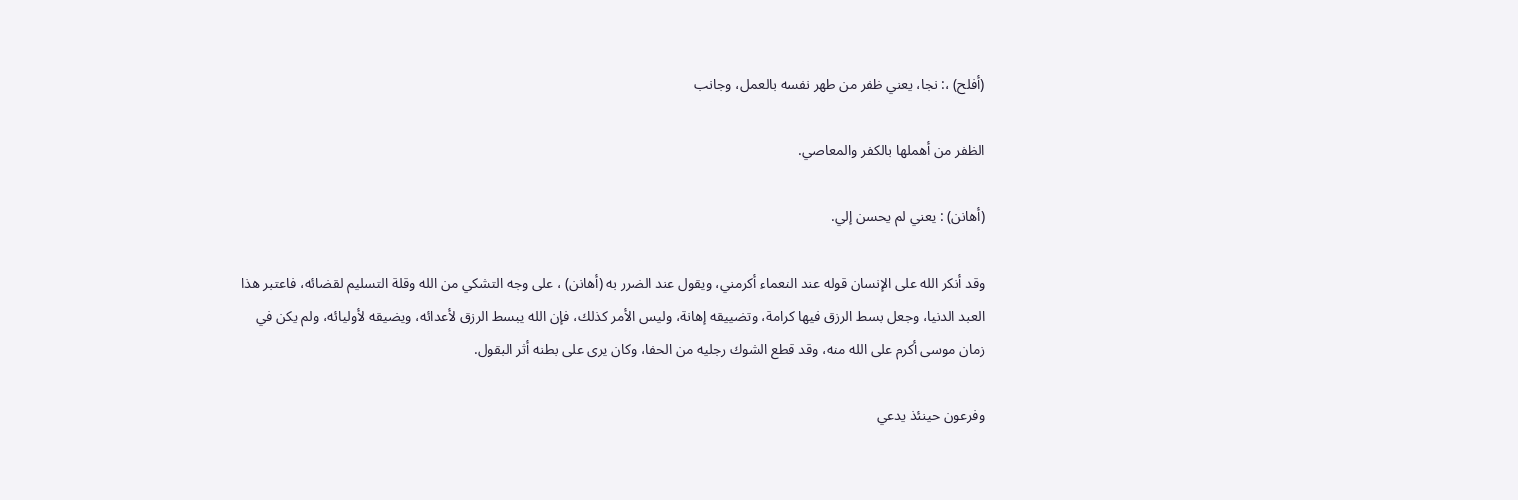(أفلح) ،: نجا، يعني ظفر من طهر نفسه بالعمل، وجانب

الظفر من أهملها بالكفر والمعاصي.

(أهانن) : يعني لم يحسن إلي.

وقد أنكر الله على الإنسان قوله عند النعماء أكرمني، ويقول عند الضرر به (أهانن) ، على وجه التشكي من الله وقلة التسليم لقضائه، فاعتبر هذا العبد الدنيا، وجعل بسط الرزق فيها كرامة، وتضييقه إهانة، وليس الأمر كذلك، فإن الله يبسط الرزق لأعدائه، ويضيقه لأوليائه، ولم يكن في زمان موسى أكرم على الله منه، وقد قطع الشوك رجليه من الحفا، وكان يرى على بطنه أثر البقول.

وفرعون حينئذ يدعي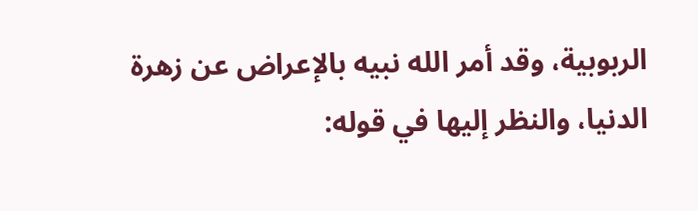الربوبية، وقد أمر الله نبيه بالإعراض عن زهرة الدنيا، والنظر إليها في قوله: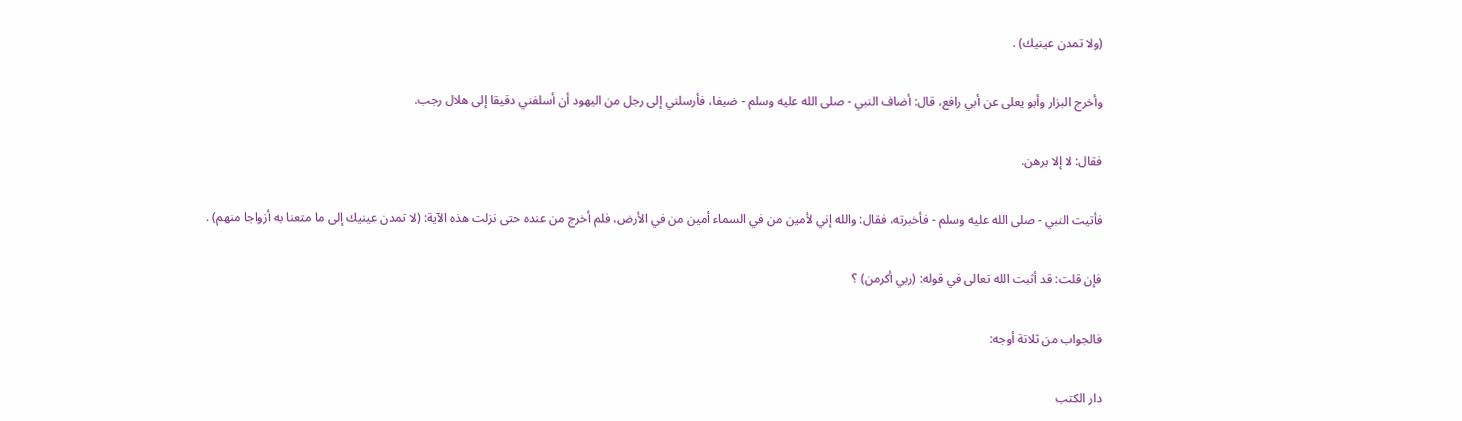(ولا تمدن عينيك) .

وأخرج البزار وأبو يعلى عن أبي رافع، قال: أضاف النبي - صلى الله عليه وسلم - ضيفا، فأرسلني إلى رجل من اليهود أن أسلفني دقيقا إلى هلال رجب.

فقال: لا إلا برهن.

فأتيت النبي - صلى الله عليه وسلم - فأخبرته، فقال: والله إني لأمين من في السماء أمين من في الأرض، فلم أخرج من عنده حتى نزلت هذه الآية: (لا تمدن عينيك إلى ما متعنا به أزواجا منهم) .

فإن قلت: قد أثبت الله تعالى في قوله: (ربي أكرمن) ؟

فالجواب من ثلاتة أوجه:

دار الكتب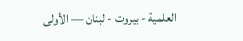العلمية - بيروت - لبنان — الأولى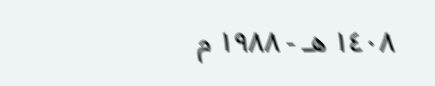١٤٠٨ هـ - ١٩٨٨ م